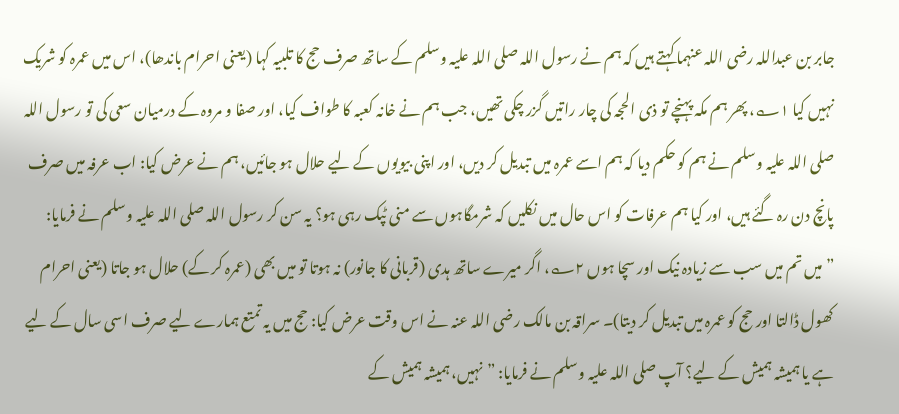جابر بن عبداللہ رضی اللہ عنہما کہتے ہیں کہ ہم نے رسول اللہ صلی اللہ علیہ وسلم کے ساتھ صرف حج کا تلبیہ کہا (یعنی احرام باندھا)، اس میں عمرہ کو شریک نہیں کیا ۱؎، پھر ہم مکہ پہنچے تو ذی الحجہ کی چار راتیں گزر چکی تھیں، جب ہم نے خانہ کعبہ کا طواف کیا، اور صفا و مروہ کے درمیان سعی کی تو رسول اللہ صلی اللہ علیہ وسلم نے ہم کو حکم دیا کہ ہم اسے عمرہ میں تبدیل کر دیں، اور اپنی بیویوں کے لیے حلال ہو جائیں، ہم نے عرض کیا: اب عرفہ میں صرف پانچ دن رہ گئے ہیں، اور کیا ہم عرفات کو اس حال میں نکلیں کہ شرمگاہوں سے منی ٹپک رہی ہو؟ یہ سن کر رسول اللہ صلی اللہ علیہ وسلم نے فرمایا: ”میں تم میں سب سے زیادہ نیک اور سچا ہوں ۲؎، اگر میرے ساتھ ہدی (قربانی کا جانور) نہ ہوتا تو میں بھی (عمرہ کر کے) حلال ہو جاتا (یعنی احرام کھول ڈالتا اور حج کو عمرہ میں تبدیل کر دیتا)۔ سراقہ بن مالک رضی اللہ عنہ نے اس وقت عرض کیا: حج میں یہ تمتع ہمارے لیے صرف اسی سال کے لیے ہے یا ہمیشہ ہمیش کے لیے؟ آپ صلی اللہ علیہ وسلم نے فرمایا: ”نہیں، ہمیشہ ہمیش کے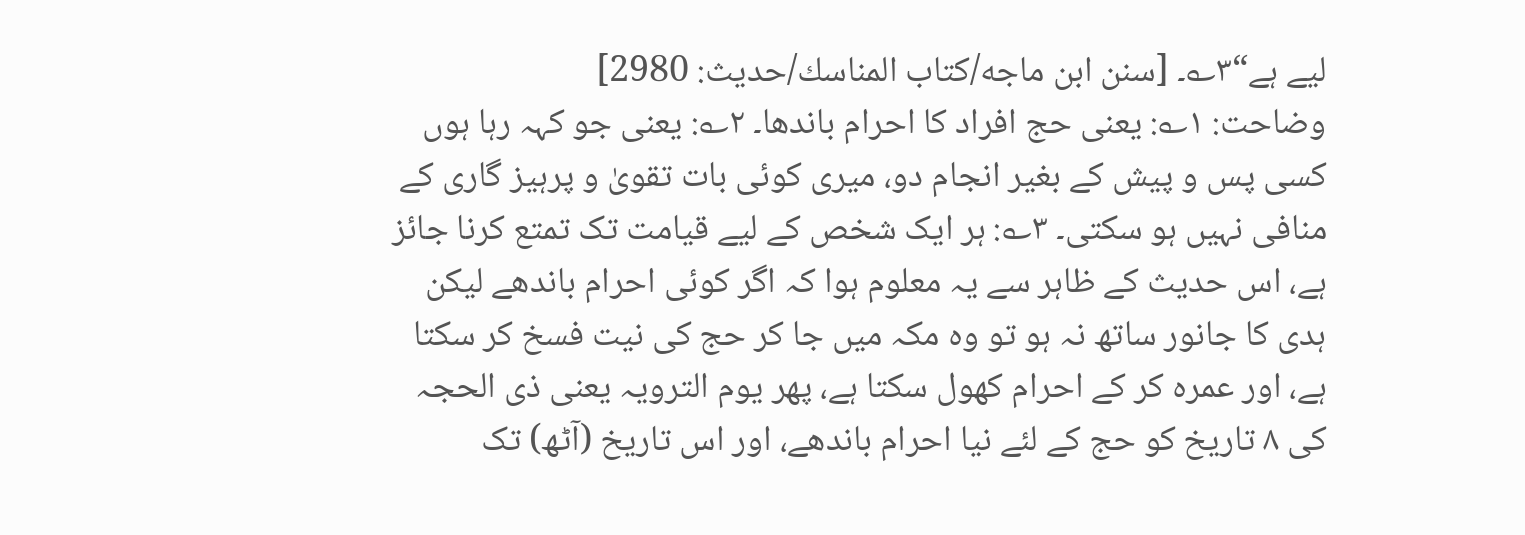لیے ہے“۳؎۔ [سنن ابن ماجه/كتاب المناسك/حدیث: 2980]
وضاحت: ۱؎: یعنی حج افراد کا احرام باندھا۔ ۲؎: یعنی جو کہہ رہا ہوں کسی پس و پیش کے بغیر انجام دو، میری کوئی بات تقویٰ و پرہیز گاری کے منافی نہیں ہو سکتی۔ ۳؎: ہر ایک شخص کے لیے قیامت تک تمتع کرنا جائز ہے، اس حدیث کے ظاہر سے یہ معلوم ہوا کہ اگر کوئی احرام باندھے لیکن ہدی کا جانور ساتھ نہ ہو تو وہ مکہ میں جا کر حج کی نیت فسخ کر سکتا ہے، اور عمرہ کر کے احرام کھول سکتا ہے، پھر یوم الترویہ یعنی ذی الحجہ کی ۸ تاریخ کو حج کے لئے نیا احرام باندھے، اور اس تاریخ (آٹھ) تک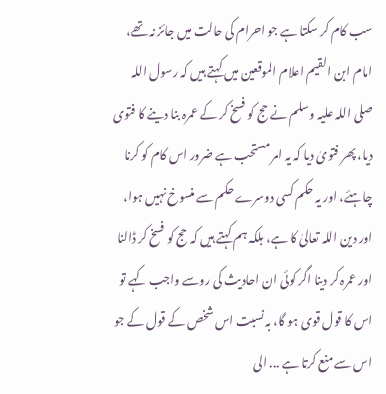سب کام کر سکتا ہے جو احرام کی حالت میں جائز نہ تھے، امام ابن القیم اعلام الموقعین میں کہتے ہیں کہ رسول اللہ صلی اللہ علیہ وسلم نے حج کو فسخ کر کے عمرہ بنا دینے کا فتوی دیا، پھر فتویٰ دیا کہ یہ امر مستحب ہے ضرور اس کام کو کرنا چاہئے، اور یہ حکم کسی دوسرے حکم سے منسوخ نہیں ہوا، اور دین اللہ تعالیٰ کا ہے، بلکہ ہم کہتے ہیں کہ حج کو فسخ کر ڈالنا اور عمرہ کر دینا اگر کوئی ان احادیث کی روسے واجب کہے تو اس کا قول قوی ہو گا، بہ نسبت اس شخص کے قول کے جو اس سے منع کرتا ہے ... الی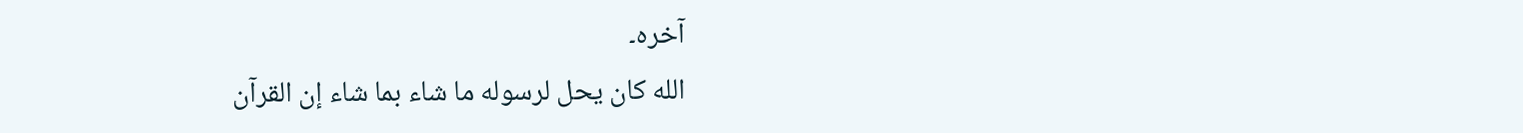آخرہ۔
الله كان يحل لرسوله ما شاء بما شاء إن القرآن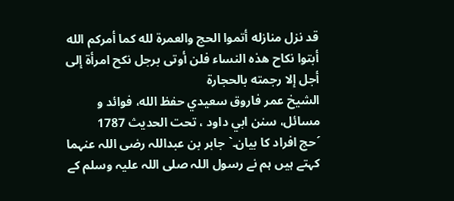قد نزل منازله أتموا الحج والعمرة لله كما أمركم الله أبتوا نكاح هذه النساء فلن أوتى برجل نكح امرأة إلى أجل إلا رجمته بالحجارة
الشيخ عمر فاروق سعيدي حفظ الله، فوائد و مسائل، سنن ابي داود ، تحت الحديث 1787
´حج افراد کا بیان۔` جابر بن عبداللہ رضی اللہ عنہما کہتے ہیں ہم نے رسول اللہ صلی اللہ علیہ وسلم کے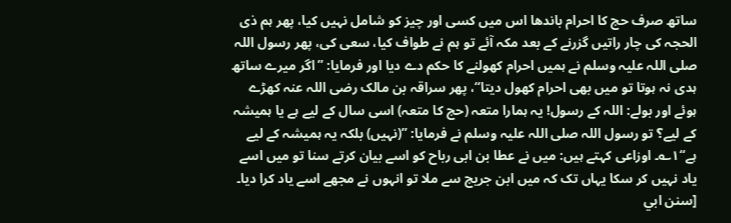ساتھ صرف حج کا احرام باندھا اس میں کسی اور چیز کو شامل نہیں کیا، پھر ہم ذی الحجہ کی چار راتیں گزرنے کے بعد مکہ آئے تو ہم نے طواف کیا، سعی کی، پھر رسول اللہ صلی اللہ علیہ وسلم نے ہمیں احرام کھولنے کا حکم دے دیا اور فرمایا: ”اگر میرے ساتھ ہدی نہ ہوتا تو میں بھی احرام کھول دیتا“، پھر سراقہ بن مالک رضی اللہ عنہ کھڑے ہوئے اور بولے: اللہ کے رسول! یہ ہمارا متعہ (حج کا متعہ) اسی سال کے لیے ہے یا ہمیشہ کے لیے؟ تو رسول اللہ صلی اللہ علیہ وسلم نے فرمایا: ”(نہیں) بلکہ یہ ہمیشہ کے لیے ہے“۱؎۔ اوزاعی کہتے ہیں: میں نے عطا بن ابی رباح کو اسے بیان کرتے سنا تو میں اسے یاد نہیں کر سکا یہاں تک کہ میں ابن جریج سے ملا تو انہوں نے مجھے اسے یاد کرا دیا۔ [سنن ابي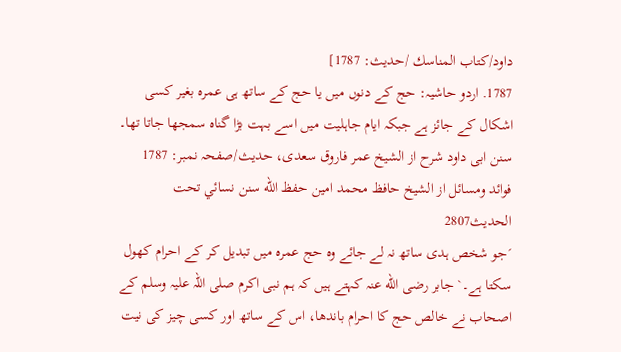داود/كتاب المناسك /حدیث: 1787]
1787. اردو حاشیہ: حج کے دنوں میں یا حج کے ساتھ ہی عمرہ بغیر کسی اشکال کے جائز ہے جبکہ ایام جاہلیت میں اسے بہت بڑا گناہ سمجھا جاتا تھا۔
سنن ابی داود شرح از الشیخ عمر فاروق سعدی، حدیث/صفحہ نمبر: 1787
فوائد ومسائل از الشيخ حافظ محمد امين حفظ الله سنن نسائي تحت الحديث2807
´جو شخص ہدی ساتھ نہ لے جائے وہ حج عمرہ میں تبدیل کر کے احرام کھول سکتا ہے۔` جابر رضی الله عنہ کہتے ہیں کہ ہم نبی اکرم صلی اللہ علیہ وسلم کے اصحاب نے خالص حج کا احرام باندھا، اس کے ساتھ اور کسی چیز کی نیت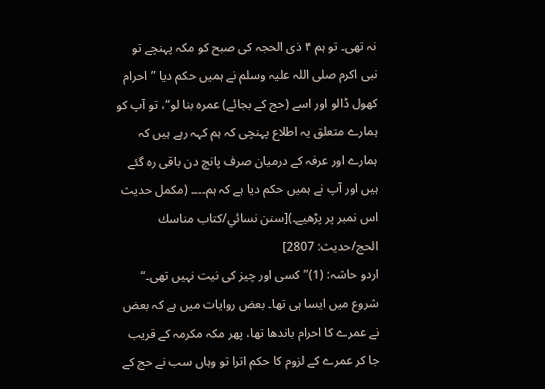نہ تھی۔ تو ہم ۴ ذی الحجہ کی صبح کو مکہ پہنچے تو نبی اکرم صلی اللہ علیہ وسلم نے ہمیں حکم دیا ”احرام کھول ڈالو اور اسے (حج کے بجائے) عمرہ بنا لو“، تو آپ کو ہمارے متعلق یہ اطلاع پہنچی کہ ہم کہہ رہے ہیں کہ ہمارے اور عرفہ کے درمیان صرف پانچ دن باقی رہ گئے ہیں اور آپ نے ہمیں حکم دیا ہے کہ ہم۔۔۔۔ (مکمل حدیث اس نمبر پر پڑھیے۔)[سنن نسائي/كتاب مناسك الحج/حدیث: 2807]
اردو حاشہ: (1)”کسی اور چیز کی نیت نہیں تھی۔“ شروع میں ایسا ہی تھا۔ بعض روایات میں ہے کہ بعض نے عمرے کا احرام باندھا تھا، پھر مکہ مکرمہ کے قریب جا کر عمرے کے لزوم کا حکم اترا تو وہاں سب نے حج کے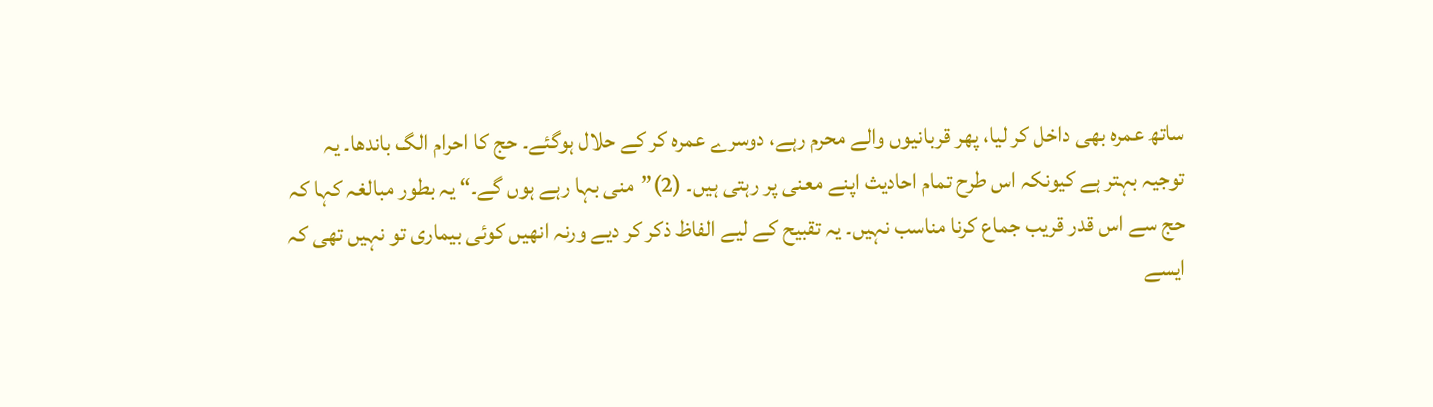ساتھ عمرہ بھی داخل کر لیا، پھر قربانیوں والے محرم رہے، دوسرے عمرہ کر کے حلال ہوگئے۔ حج کا احرام الگ باندھا۔ یہ توجیہ بہتر ہے کیونکہ اس طرح تمام احادیث اپنے معنی پر رہتی ہیں۔ (2)”منی بہا رہے ہوں گے۔“ یہ بطور مبالغہ کہا کہ حج سے اس قدر قریب جماع کرنا مناسب نہیں۔ یہ تقبیح کے لیے الفاظ ذکر کر دیے ورنہ انھیں کوئی بیماری تو نہیں تھی کہ ایسے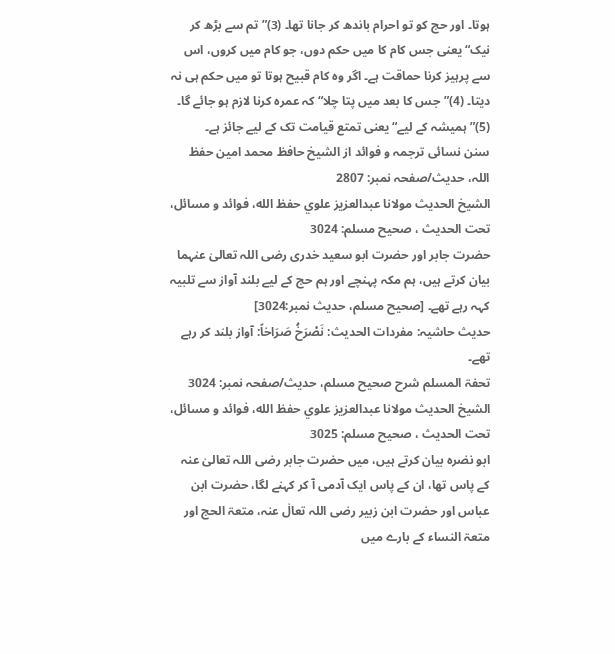ہوتا۔ اور حج کو تو احرام باندھ کر جانا تھا۔ (3)”تم سے بڑھ کر نیک“ یعنی جس کام کا میں حکم دوں، جو کام میں کروں، اس سے پرہیز کرنا حماقت ہے۔ اگر وہ کام قبیح ہوتا تو میں حکم ہی نہ دیتا۔ (4)”جس کا بعد میں پتا چلا“ کہ عمرہ کرنا لازم ہو جائے گا۔ (5)”ہمیشہ کے لیے“ یعنی تمتع قیامت تک کے لیے جائز ہے۔
سنن نسائی ترجمہ و فوائد از الشیخ حافظ محمد امین حفظ اللہ، حدیث/صفحہ نمبر: 2807
الشيخ الحديث مولانا عبدالعزيز علوي حفظ الله، فوائد و مسائل، تحت الحديث ، صحيح مسلم: 3024
حضرت جابر اور حضرت ابو سعید خدری رضی اللہ تعالیٰ عنہما بیان کرتے ہیں، ہم مکہ پہنچے اور ہم حج کے لیے بلند آواز سے تلبیہ کہہ رہے تھے۔ [صحيح مسلم، حديث نمبر:3024]
حدیث حاشیہ: مفردات الحدیث: نَصْرَخُ صَرَاخاً: آواز بلند کر رہے تھے۔
تحفۃ المسلم شرح صحیح مسلم، حدیث/صفحہ نمبر: 3024
الشيخ الحديث مولانا عبدالعزيز علوي حفظ الله، فوائد و مسائل، تحت الحديث ، صحيح مسلم: 3025
ابو نضرہ بیان کرتے ہیں، میں حضرت جابر رضی اللہ تعالیٰ عنہ کے پاس تھا، ان کے پاس ایک آدمی آ کر کہنے لگا، حضرت ابن عباس اور حضرت ابن زبیر رضی اللہ تعالٰ عنہ، متعۃ الحج اور متعۃ النساء کے بارے میں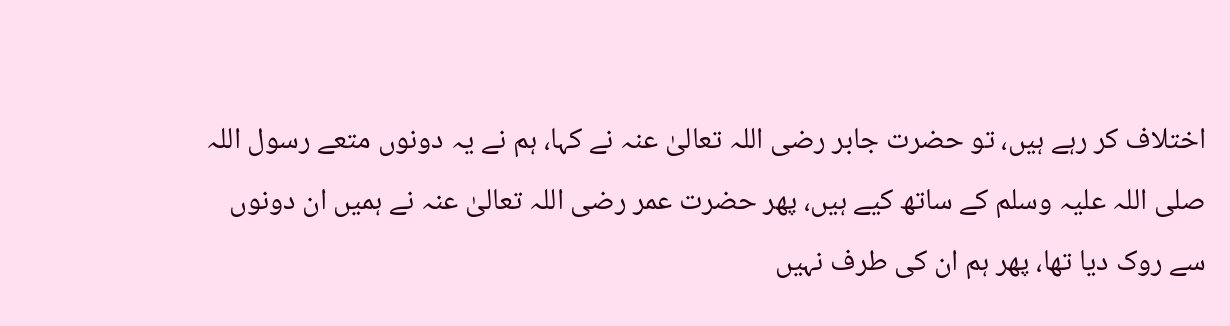اختلاف کر رہے ہیں، تو حضرت جابر رضی اللہ تعالیٰ عنہ نے کہا، ہم نے یہ دونوں متعے رسول اللہ صلی اللہ علیہ وسلم کے ساتھ کیے ہیں، پھر حضرت عمر رضی اللہ تعالیٰ عنہ نے ہمیں ان دونوں سے روک دیا تھا، پھر ہم ان کی طرف نہیں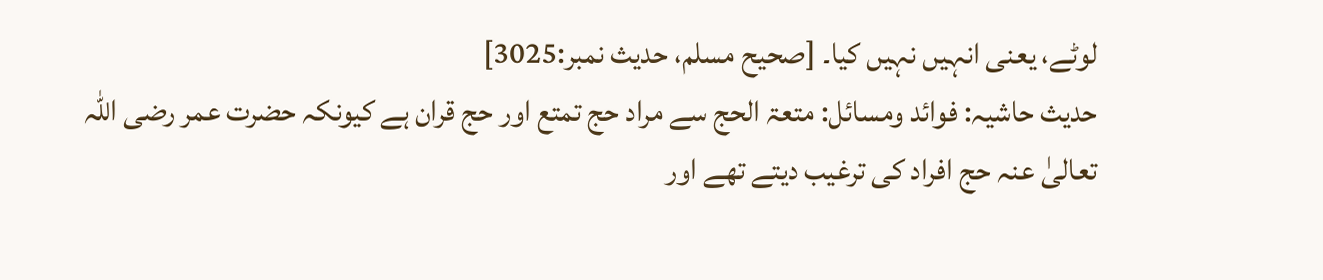لوٹے، یعنی انہیں نہیں کیا۔ [صحيح مسلم، حديث نمبر:3025]
حدیث حاشیہ: فوائد ومسائل: متعۃ الحج سے مراد حج تمتع اور حج قران ہے کیونکہ حضرت عمر رضی اللہ تعالیٰ عنہ حج افراد کی ترغیب دیتے تھے اور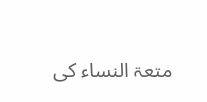متعۃ النساء کی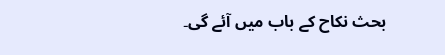بحث نکاح کے باب میں آئے گی۔